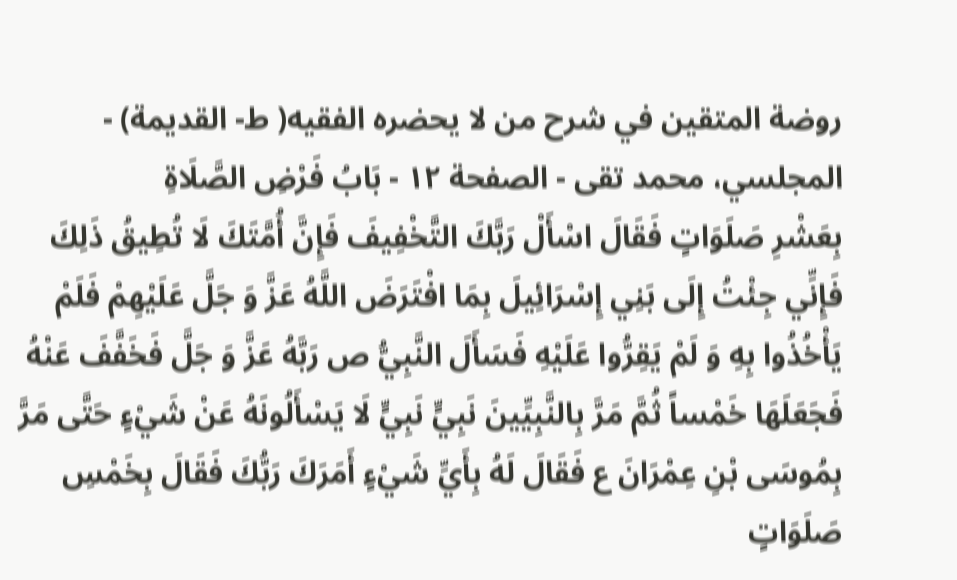روضة المتقين في شرح من لا يحضره الفقيه( ط- القديمة) - المجلسي، محمد تقى - الصفحة ١٢ - بَابُ فَرْضِ الصَّلَاةِ
بِعَشْرِ صَلَوَاتٍ فَقَالَ اسْأَلْ رَبَّكَ التَّخْفِيفَ فَإِنَّ أُمَّتَكَ لَا تُطِيقُ ذَلِكَ فَإِنِّي جِئْتُ إِلَى بَنِي إِسْرَائِيلَ بِمَا افْتَرَضَ اللَّهُ عَزَّ وَ جَلَّ عَلَيْهِمْ فَلَمْ يَأْخُذُوا بِهِ وَ لَمْ يَقِرُّوا عَلَيْهِ فَسَأَلَ النَّبِيُّ ص رَبَّهُ عَزَّ وَ جَلَّ فَخَفَّفَ عَنْهُ فَجَعَلَهَا خَمْساً ثُمَّ مَرَّ بِالنَّبِيِّينَ نَبِيٍّ نَبِيٍّ لَا يَسْأَلُونَهُ عَنْ شَيْءٍ حَتَّى مَرَّ بِمُوسَى بْنِ عِمْرَانَ ع فَقَالَ لَهُ بِأَيِّ شَيْءٍ أَمَرَكَ رَبُّكَ فَقَالَ بِخَمْسِ صَلَوَاتٍ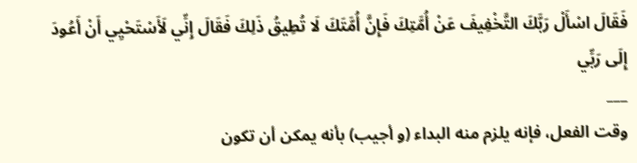فَقَالَ اسْأَلْ رَبَّكَ التَّخْفِيفَ عَنْ أُمَّتِكَ فَإِنَّ أُمَّتَكَ لَا تُطِيقُ ذَلِكَ فَقَالَ إِنِّي لَأَسْتَحْيِي أَنْ أَعُودَ إِلَى رَبِّي
___
وقت الفعل، فإنه يلزم منه البداء (و أجيب) بأنه يمكن أن تكون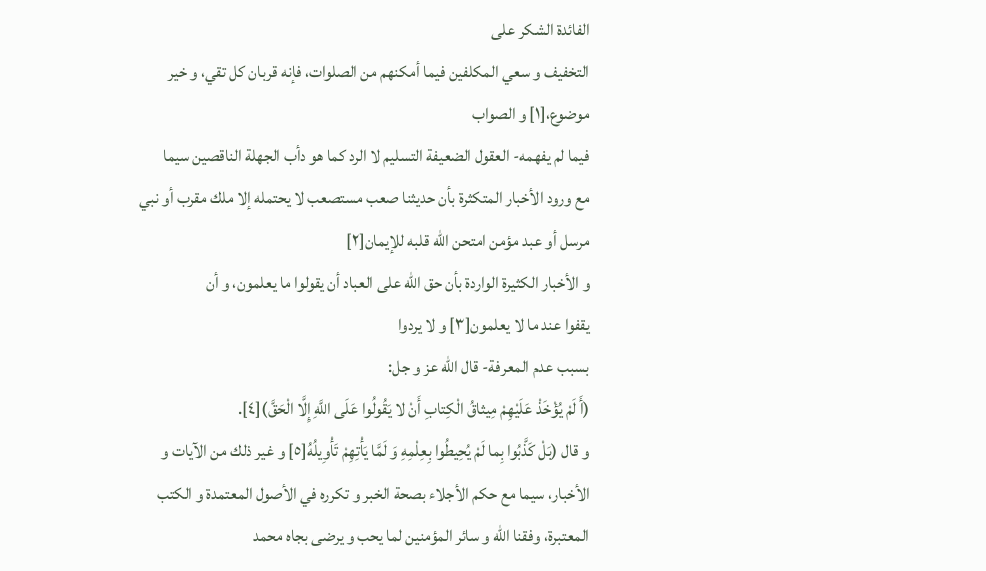الفائدة الشكر على
التخفيف و سعي المكلفين فيما أمكنهم من الصلوات، فإنه قربان كل تقي، و خير موضوع،[١] و الصواب
فيما لم يفهمه- العقول الضعيفة التسليم لا الرد كما هو دأب الجهلة الناقصين سيما
مع ورود الأخبار المتكثرة بأن حديثنا صعب مستصعب لا يحتمله إلا ملك مقرب أو نبي
مرسل أو عبد مؤمن امتحن الله قلبه للإيمان[٢]
و الأخبار الكثيرة الواردة بأن حق الله على العباد أن يقولوا ما يعلمون، و أن
يقفوا عند ما لا يعلمون[٣] و لا يردوا
بسبب عدم المعرفة- قال الله عز و جل:
(أَ لَمْ يُؤْخَذْ عَلَيْهِمْ مِيثاقُ الْكِتابِ أَنْ لا يَقُولُوا عَلَى اللَّهِ إِلَّا الْحَقَّ)[٤].
و قال (بَلْ كَذَّبُوا بِما لَمْ يُحِيطُوا بِعِلْمِهِ وَ لَمَّا يَأْتِهِمْ تَأْوِيلُهُ[٥] و غير ذلك من الآيات و الأخبار، سيما مع حكم الأجلاء بصحة الخبر و تكرره في الأصول المعتمدة و الكتب المعتبرة، وفقنا الله و سائر المؤمنين لما يحب و يرضى بجاه محمد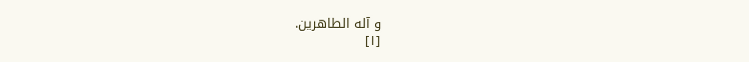و آله الطاهرين.
[١]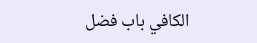الكافي باب فضل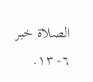الصلاة خبر ٦- ١٣.